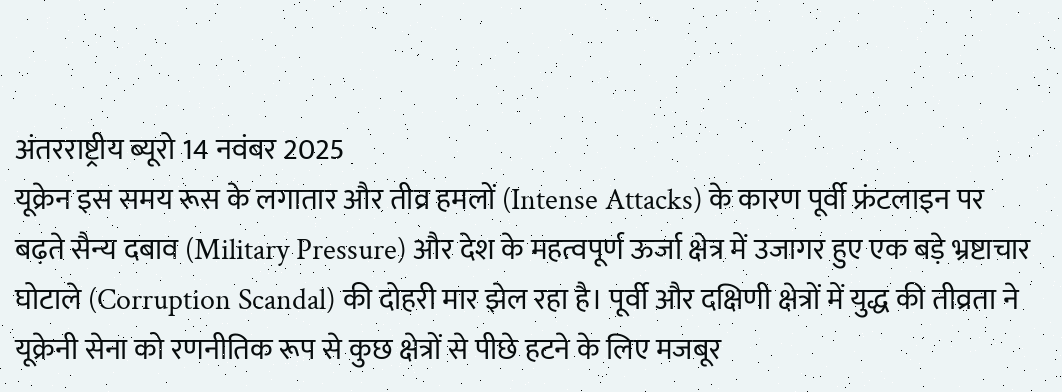अंतरराष्ट्रीय ब्यूरो 14 नवंबर 2025
यूक्रेन इस समय रूस के लगातार और तीव्र हमलों (Intense Attacks) के कारण पूर्वी फ्रंटलाइन पर बढ़ते सैन्य दबाव (Military Pressure) और देश के महत्वपूर्ण ऊर्जा क्षेत्र में उजागर हुए एक बड़े भ्रष्टाचार घोटाले (Corruption Scandal) की दोहरी मार झेल रहा है। पूर्वी और दक्षिणी क्षेत्रों में युद्ध की तीव्रता ने यूक्रेनी सेना को रणनीतिक रूप से कुछ क्षेत्रों से पीछे हटने के लिए मजबूर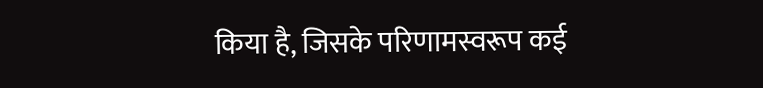किया है, जिसके परिणामस्वरूप कई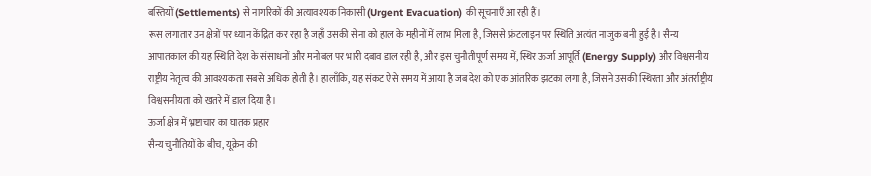बस्तियों (Settlements) से नागरिकों की अत्यावश्यक निकासी (Urgent Evacuation) की सूचनाएँ आ रही हैं।
रूस लगातार उन क्षेत्रों पर ध्यान केंद्रित कर रहा है जहाँ उसकी सेना को हाल के महीनों में लाभ मिला है, जिससे फ्रंटलाइन पर स्थिति अत्यंत नाजुक बनी हुई है। सैन्य आपातकाल की यह स्थिति देश के संसाधनों और मनोबल पर भारी दबाव डाल रही है, और इस चुनौतीपूर्ण समय में, स्थिर ऊर्जा आपूर्ति (Energy Supply) और विश्वसनीय राष्ट्रीय नेतृत्व की आवश्यकता सबसे अधिक होती है। हालाँकि, यह संकट ऐसे समय में आया है जब देश को एक आंतरिक झटका लगा है, जिसने उसकी स्थिरता और अंतर्राष्ट्रीय विश्वसनीयता को खतरे में डाल दिया है।
ऊर्जा क्षेत्र में भ्रष्टाचार का घातक प्रहार
सैन्य चुनौतियों के बीच, यूक्रेन की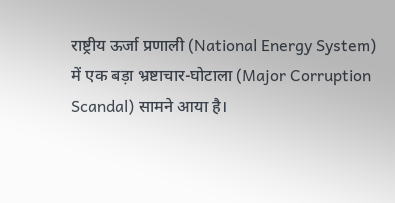राष्ट्रीय ऊर्जा प्रणाली (National Energy System) में एक बड़ा भ्रष्टाचार-घोटाला (Major Corruption Scandal) सामने आया है।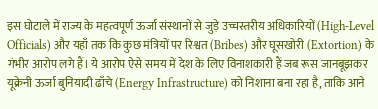इस घोटाले में राज्य के महत्वपूर्ण ऊर्जा संस्थानों से जुड़े उच्चस्तरीय अधिकारियों (High-Level Officials) और यहाँ तक कि कुछ मंत्रियों पर रिश्वत (Bribes) और घूसखोरी (Extortion) के गंभीर आरोप लगे हैं। ये आरोप ऐसे समय में देश के लिए विनाशकारी हैं जब रूस जानबूझकर यूक्रेनी ऊर्जा बुनियादी ढाँचे (Energy Infrastructure) को निशाना बना रहा है, ताकि आने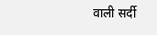वाली सर्दी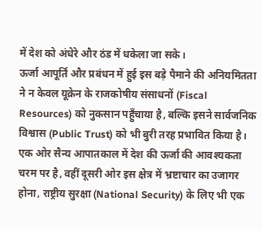में देश को अंधेरे और ठंड में धकेला जा सके।
ऊर्जा आपूर्ति और प्रबंधन में हुई इस बड़े पैमाने की अनियमितता ने न केवल यूक्रेन के राजकोषीय संसाधनों (Fiscal Resources) को नुकसान पहुँचाया है, बल्कि इसने सार्वजनिक विश्वास (Public Trust) को भी बुरी तरह प्रभावित किया है। एक ओर सैन्य आपातकाल में देश की ऊर्जा की आवश्यकता चरम पर है, वहीं दूसरी ओर इस क्षेत्र में भ्रष्टाचार का उजागर होना, राष्ट्रीय सुरक्षा (National Security) के लिए भी एक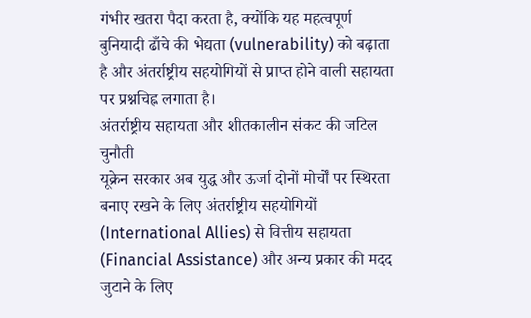गंभीर खतरा पैदा करता है, क्योंकि यह महत्वपूर्ण बुनियादी ढाँचे की भेद्यता (vulnerability) को बढ़ाता है और अंतर्राष्ट्रीय सहयोगियों से प्राप्त होने वाली सहायता पर प्रश्नचिह्न लगाता है।
अंतर्राष्ट्रीय सहायता और शीतकालीन संकट की जटिल चुनौती
यूक्रेन सरकार अब युद्ध और ऊर्जा दोनों मोर्चों पर स्थिरता बनाए रखने के लिए अंतर्राष्ट्रीय सहयोगियों (International Allies) से वित्तीय सहायता (Financial Assistance) और अन्य प्रकार की मदद जुटाने के लिए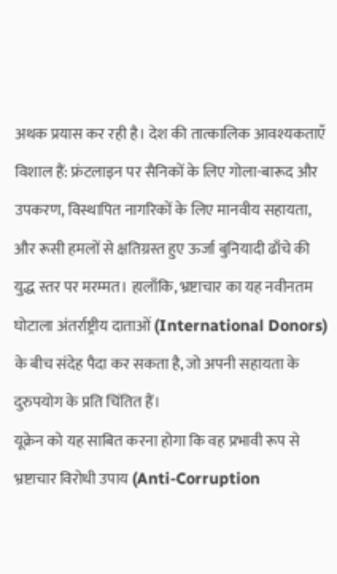अथक प्रयास कर रही है। देश की तात्कालिक आवश्यकताएँ विशाल हैं: फ्रंटलाइन पर सैनिकों के लिए गोला-बारूद और उपकरण, विस्थापित नागरिकों के लिए मानवीय सहायता, और रूसी हमलों से क्षतिग्रस्त हुए ऊर्जा बुनियादी ढाँचे की युद्ध स्तर पर मरम्मत। हालाँकि, भ्रष्टाचार का यह नवीनतम घोटाला अंतर्राष्ट्रीय दाताओं (International Donors) के बीच संदेह पैदा कर सकता है, जो अपनी सहायता के दुरुपयोग के प्रति चिंतित हैं।
यूक्रेन को यह साबित करना होगा कि वह प्रभावी रूप से भ्रष्टाचार विरोधी उपाय (Anti-Corruption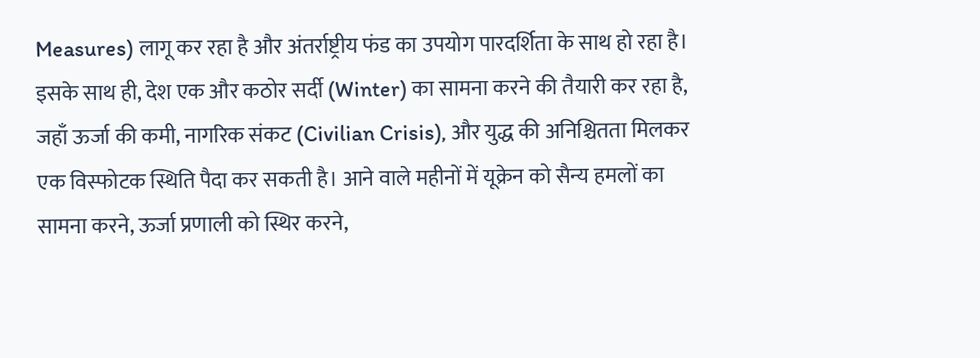Measures) लागू कर रहा है और अंतर्राष्ट्रीय फंड का उपयोग पारदर्शिता के साथ हो रहा है। इसके साथ ही, देश एक और कठोर सर्दी (Winter) का सामना करने की तैयारी कर रहा है, जहाँ ऊर्जा की कमी, नागरिक संकट (Civilian Crisis), और युद्ध की अनिश्चितता मिलकर एक विस्फोटक स्थिति पैदा कर सकती है। आने वाले महीनों में यूक्रेन को सैन्य हमलों का सामना करने, ऊर्जा प्रणाली को स्थिर करने,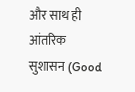और साथ ही आंतरिक सुशासन (Good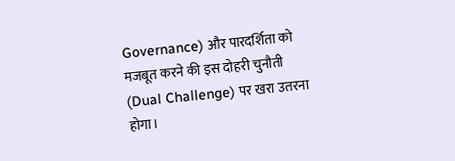Governance) और पारदर्शिता को मजबूत करने की इस दोहरी चुनौती (Dual Challenge) पर खरा उतरना होगा।